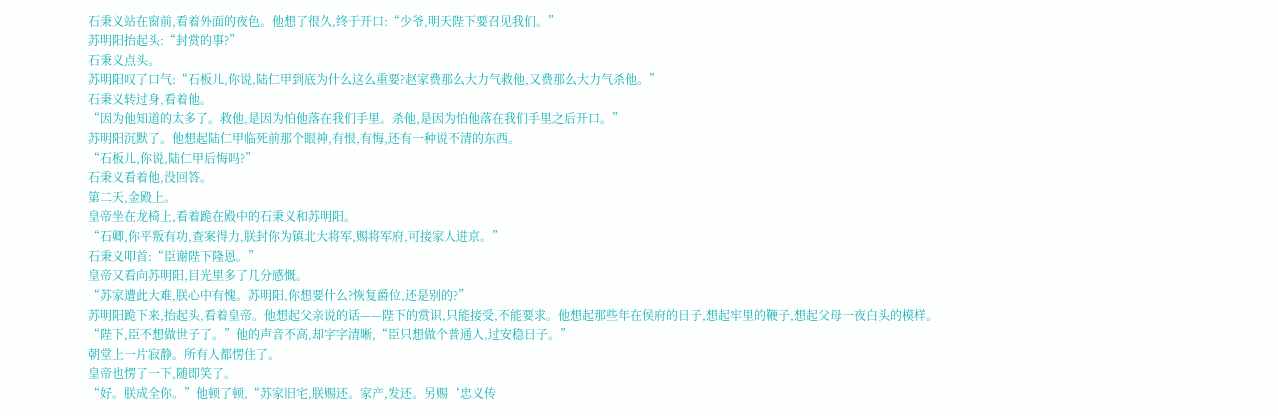石秉义站在窗前,看着外面的夜色。他想了很久,终于开口:“少爷,明天陛下要召见我们。”
苏明阳抬起头:“封赏的事?”
石秉义点头。
苏明阳叹了口气:“石板儿,你说,陆仁甲到底为什么这么重要?赵家费那么大力气救他,又费那么大力气杀他。”
石秉义转过身,看着他。
“因为他知道的太多了。救他,是因为怕他落在我们手里。杀他,是因为怕他落在我们手里之后开口。”
苏明阳沉默了。他想起陆仁甲临死前那个眼神,有恨,有悔,还有一种说不清的东西。
“石板儿,你说,陆仁甲后悔吗?”
石秉义看着他,没回答。
第二天,金殿上。
皇帝坐在龙椅上,看着跪在殿中的石秉义和苏明阳。
“石卿,你平叛有功,查案得力,朕封你为镇北大将军,赐将军府,可接家人进京。”
石秉义叩首:“臣谢陛下隆恩。”
皇帝又看向苏明阳,目光里多了几分感慨。
“苏家遭此大难,朕心中有愧。苏明阳,你想要什么?恢复爵位,还是别的?”
苏明阳跪下来,抬起头,看着皇帝。他想起父亲说的话——陛下的赏识,只能接受,不能要求。他想起那些年在侯府的日子,想起牢里的鞭子,想起父母一夜白头的模样。
“陛下,臣不想做世子了。”他的声音不高,却字字清晰,“臣只想做个普通人,过安稳日子。”
朝堂上一片寂静。所有人都愣住了。
皇帝也愣了一下,随即笑了。
“好。朕成全你。”他顿了顿,“苏家旧宅,朕赐还。家产,发还。另赐‘忠义传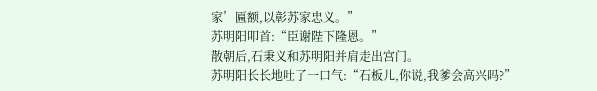家’匾额,以彰苏家忠义。”
苏明阳叩首:“臣谢陛下隆恩。”
散朝后,石秉义和苏明阳并肩走出宫门。
苏明阳长长地吐了一口气:“石板儿,你说,我爹会高兴吗?”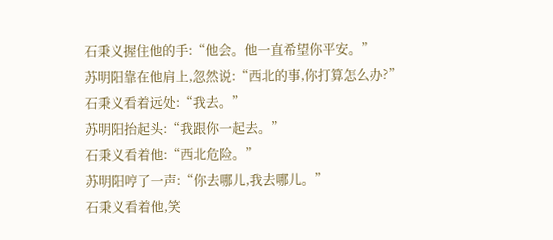石秉义握住他的手:“他会。他一直希望你平安。”
苏明阳靠在他肩上,忽然说:“西北的事,你打算怎么办?”
石秉义看着远处:“我去。”
苏明阳抬起头:“我跟你一起去。”
石秉义看着他:“西北危险。”
苏明阳哼了一声:“你去哪儿,我去哪儿。”
石秉义看着他,笑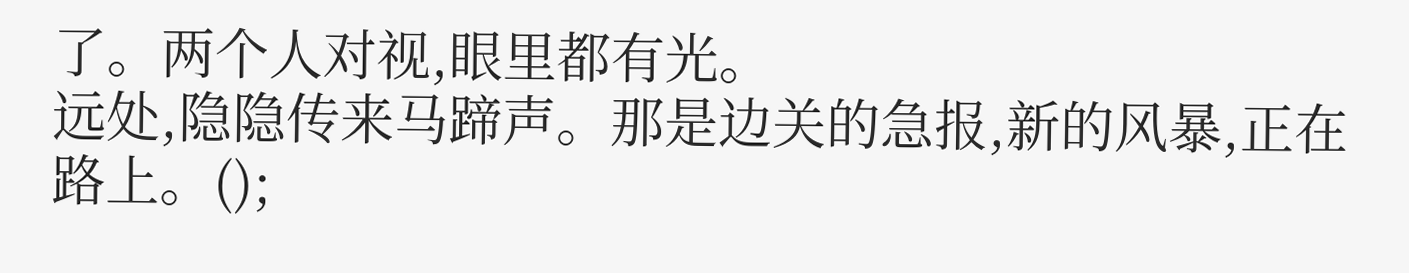了。两个人对视,眼里都有光。
远处,隐隐传来马蹄声。那是边关的急报,新的风暴,正在路上。();